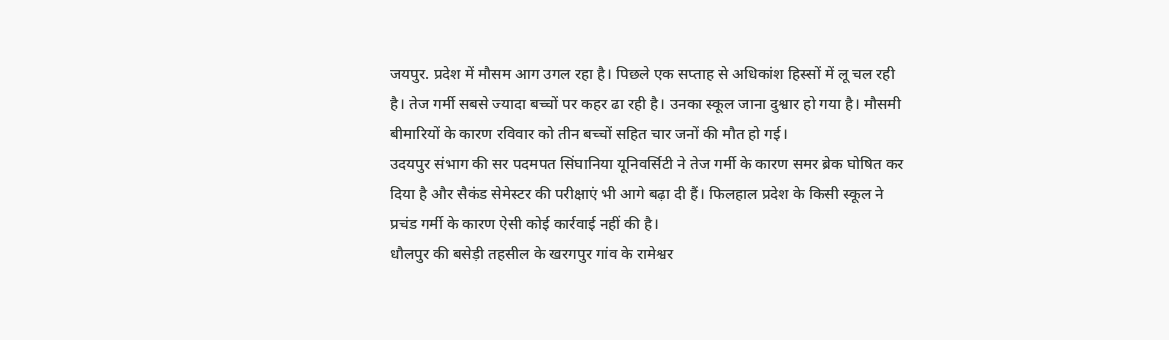जयपुर. प्रदेश में मौसम आग उगल रहा है। पिछले एक सप्ताह से अधिकांश हिस्सों में लू चल रही है। तेज गर्मी सबसे ज्यादा बच्चों पर कहर ढा रही है। उनका स्कूल जाना दुश्वार हो गया है। मौसमी बीमारियों के कारण रविवार को तीन बच्चों सहित चार जनों की मौत हो गई।
उदयपुर संभाग की सर पदमपत सिंघानिया यूनिवर्सिटी ने तेज गर्मी के कारण समर ब्रेक घोषित कर दिया है और सैकंड सेमेस्टर की परीक्षाएं भी आगे बढ़ा दी हैं। फिलहाल प्रदेश के किसी स्कूल ने प्रचंड गर्मी के कारण ऐसी कोई कार्रवाई नहीं की है।
धौलपुर की बसेड़ी तहसील के खरगपुर गांव के रामेश्वर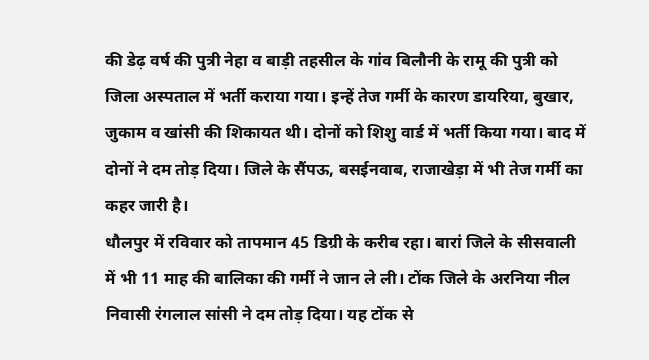की डेढ़ वर्ष की पुत्री नेहा व बाड़ी तहसील के गांव बिलौनी के रामू की पुत्री को जिला अस्पताल में भर्ती कराया गया। इन्हें तेज गर्मी के कारण डायरिया, बुखार, जुकाम व खांसी की शिकायत थी। दोनों को शिशु वार्ड में भर्ती किया गया। बाद में दोनों ने दम तोड़ दिया। जिले के सैंपऊ, बसईनवाब, राजाखेड़ा में भी तेज गर्मी का कहर जारी है।
धौलपुर में रविवार को तापमान 45 डिग्री के करीब रहा। बारां जिले के सीसवाली में भी 11 माह की बालिका की गर्मी ने जान ले ली। टोंक जिले के अरनिया नील निवासी रंगलाल सांसी ने दम तोड़ दिया। यह टोंक से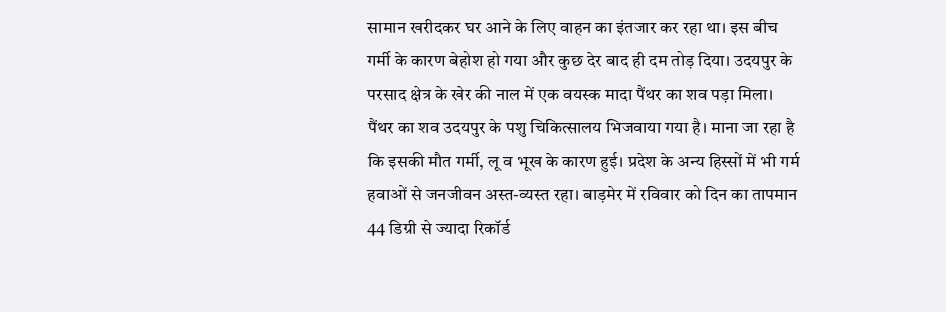सामान खरीदकर घर आने के लिए वाहन का इंतजार कर रहा था। इस बीच गर्मी के कारण बेहोश हो गया और कुछ देर बाद ही दम तोड़ दिया। उदयपुर के परसाद क्षेत्र के खेर की नाल में एक वयस्क मादा पैंथर का शव पड़ा मिला।
पैंथर का शव उदयपुर के पशु चिकित्सालय भिजवाया गया है। माना जा रहा है कि इसकी मौत गर्मी, लू व भूख के कारण हुई। प्रदेश के अन्य हिस्सों में भी गर्म हवाओं से जनजीवन अस्त-व्यस्त रहा। बाड़मेर में रविवार को दिन का तापमान 44 डिग्री से ज्यादा रिकॉर्ड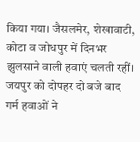किया गया। जैसलमेर, शेखावाटी, कोटा व जोधपुर में दिनभर झुलसाने वाली हवाएं चलती रहीं। जयपुर को दोपहर दो बजे बाद गर्म हवाओं ने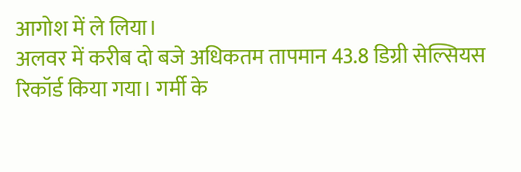आगोश में ले लिया।
अलवर में करीब दो बजे अधिकतम तापमान 43.8 डिग्री सेल्सियस रिकॉर्ड किया गया। गर्मी के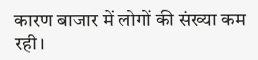कारण बाजार में लोगों की संख्या कम रही।